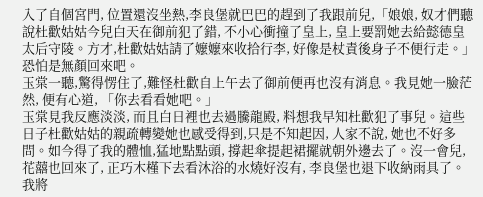入了自個宮門, 位置還沒坐熱,李良堡就巴巴的趕到了我跟前兒,「娘娘, 奴才們聽說杜歡姑姑今兒白天在御前犯了錯, 不小心衝撞了皇上, 皇上要罰她去給懿德皇太后守陵。方才,杜歡姑姑請了嬤嬤來收拾行李, 好像是杖責後身子不便行走。」恐怕是無顏回來吧。
玉棠一聽,驚得愣住了,難怪杜歡自上午去了御前便再也沒有消息。我見她一臉茫然, 便有心道, 「你去看看她吧。」
玉棠見我反應淡淡, 而且白日裡也去過騰龍殿, 料想我早知杜歡犯了事兒。這些日子杜歡姑姑的親疏轉變她也感受得到,只是不知起因, 人家不說, 她也不好多問。如今得了我的體恤,猛地點點頭, 撐起傘提起裙擺就朝外邊去了。沒一會兒, 花囍也回來了, 正巧木槿下去看沐浴的水燒好沒有, 李良堡也退下收納雨具了。我將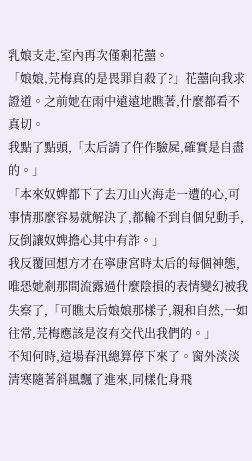乳娘支走,室內再次僅剩花囍。
「娘娘,芫梅真的是畏罪自殺了?」花囍向我求證道。之前她在雨中遠遠地瞧著,什麼都看不真切。
我點了點頭,「太后請了仵作驗屍,確實是自盡的。」
「本來奴婢都下了去刀山火海走一遭的心,可事情那麼容易就解決了,都輪不到自個兒動手,反倒讓奴婢擔心其中有詐。」
我反覆回想方才在寧康宮時太后的每個神態,唯恐她剎那間流露過什麼陰損的表情變幻被我失察了,「可瞧太后娘娘那樣子,親和自然,一如往常,芫梅應該是沒有交代出我們的。」
不知何時,這場春汛總算停下來了。窗外淡淡清寒隨著斜風飄了進來,同樣化身飛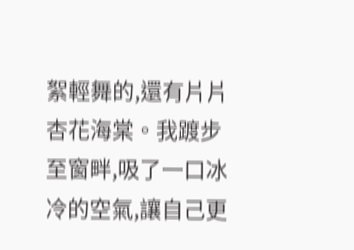絮輕舞的,還有片片杏花海棠。我踱步至窗畔,吸了一口冰冷的空氣,讓自己更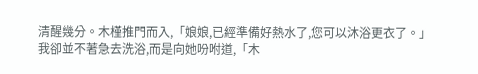清醒幾分。木槿推門而入,「娘娘,已經準備好熱水了,您可以沐浴更衣了。」
我卻並不著急去洗浴,而是向她吩咐道,「木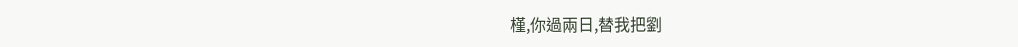槿,你過兩日,替我把劉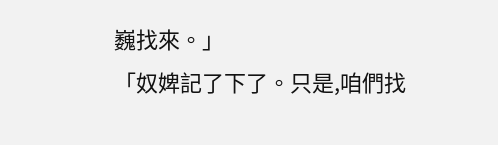巍找來。」
「奴婢記了下了。只是,咱們找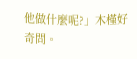他做什麼呢?」木槿好奇問。